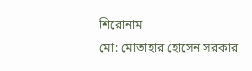শিরোনাম
মো: মোতাহার হোসেন সরকার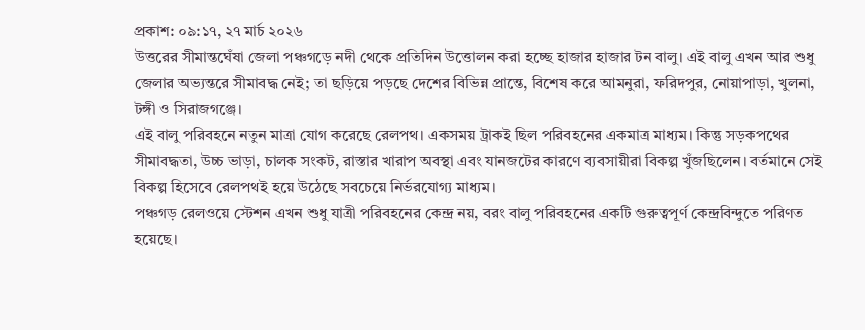প্রকাশ: ০৯:১৭, ২৭ মার্চ ২০২৬
উত্তরের সীমান্তঘেঁষা জেলা পঞ্চগড়ে নদী থেকে প্রতিদিন উত্তোলন করা হচ্ছে হাজার হাজার টন বালু। এই বালু এখন আর শুধু জেলার অভ্যন্তরে সীমাবদ্ধ নেই; তা ছড়িয়ে পড়ছে দেশের বিভিন্ন প্রান্তে, বিশেষ করে আমনুরা, ফরিদপুর, নোয়াপাড়া, খুলনা, টঙ্গী ও সিরাজগঞ্জে।
এই বালু পরিবহনে নতুন মাত্রা যোগ করেছে রেলপথ। একসময় ট্রাকই ছিল পরিবহনের একমাত্র মাধ্যম। কিন্তু সড়কপথের সীমাবদ্ধতা, উচ্চ ভাড়া, চালক সংকট, রাস্তার খারাপ অবস্থা এবং যানজটের কারণে ব্যবসায়ীরা বিকল্প খুঁজছিলেন। বর্তমানে সেই বিকল্প হিসেবে রেলপথই হয়ে উঠেছে সবচেয়ে নির্ভরযোগ্য মাধ্যম।
পঞ্চগড় রেলওয়ে স্টেশন এখন শুধু যাত্রী পরিবহনের কেন্দ্র নয়, বরং বালু পরিবহনের একটি গুরুত্বপূর্ণ কেন্দ্রবিন্দুতে পরিণত হয়েছে।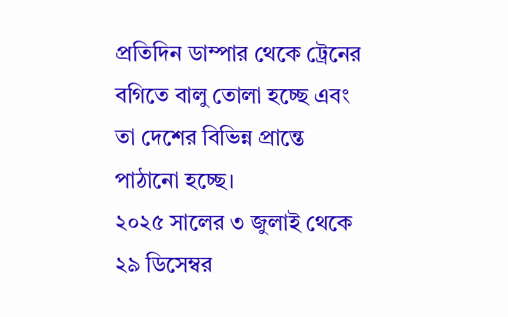প্রতিদিন ডাম্পার থেকে ট্রেনের বগিতে বালু তোলা হচ্ছে এবং তা দেশের বিভিন্ন প্রান্তে পাঠানো হচ্ছে।
২০২৫ সালের ৩ জুলাই থেকে ২৯ ডিসেম্বর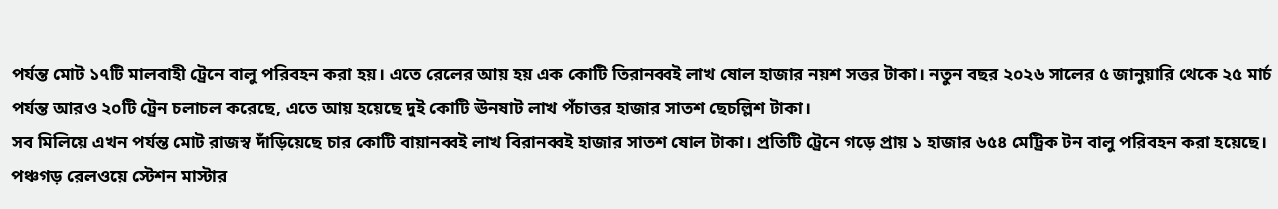পর্যন্ত মোট ১৭টি মালবাহী ট্রেনে বালু পরিবহন করা হয়। এতে রেলের আয় হয় এক কোটি তিরানব্বই লাখ ষোল হাজার নয়শ সত্তর টাকা। নতুন বছর ২০২৬ সালের ৫ জানুয়ারি থেকে ২৫ মার্চ পর্যন্ত আরও ২০টি ট্রেন চলাচল করেছে, এতে আয় হয়েছে দুই কোটি ঊনষাট লাখ পঁচাত্তর হাজার সাতশ ছেচল্লিশ টাকা।
সব মিলিয়ে এখন পর্যন্ত মোট রাজস্ব দাঁড়িয়েছে চার কোটি বায়ানব্বই লাখ বিরানব্বই হাজার সাতশ ষোল টাকা। প্রতিটি ট্রেনে গড়ে প্রায় ১ হাজার ৬৫৪ মেট্রিক টন বালু পরিবহন করা হয়েছে।
পঞ্চগড় রেলওয়ে স্টেশন মাস্টার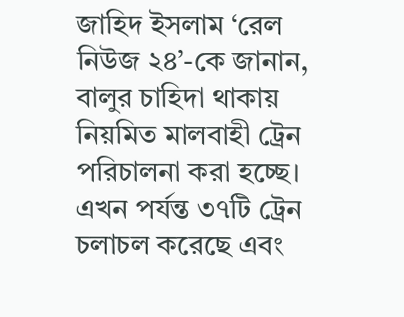জাহিদ ইসলাম ‘রেল নিউজ ২৪’-কে জানান, বালুর চাহিদা থাকায় নিয়মিত মালবাহী ট্রেন পরিচালনা করা হচ্ছে। এখন পর্যন্ত ৩৭টি ট্রেন চলাচল করেছে এবং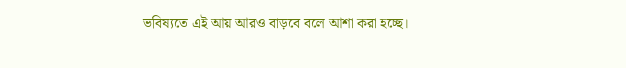ভবিষ্যতে এই আয় আরও বাড়বে বলে আশা করা হচ্ছে।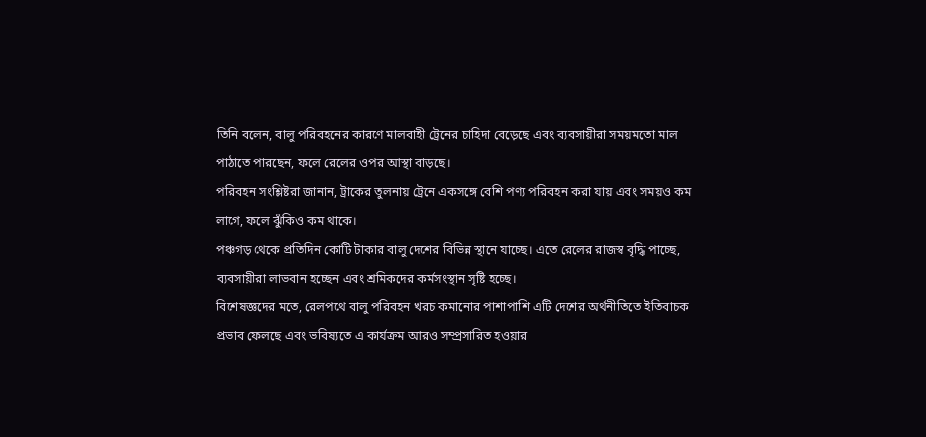তিনি বলেন, বালু পরিবহনের কারণে মালবাহী ট্রেনের চাহিদা বেড়েছে এবং ব্যবসায়ীরা সময়মতো মাল পাঠাতে পারছেন, ফলে রেলের ওপর আস্থা বাড়ছে।
পরিবহন সংশ্লিষ্টরা জানান, ট্রাকের তুলনায় ট্রেনে একসঙ্গে বেশি পণ্য পরিবহন করা যায় এবং সময়ও কম লাগে, ফলে ঝুঁকিও কম থাকে।
পঞ্চগড় থেকে প্রতিদিন কোটি টাকার বালু দেশের বিভিন্ন স্থানে যাচ্ছে। এতে রেলের রাজস্ব বৃদ্ধি পাচ্ছে, ব্যবসায়ীরা লাভবান হচ্ছেন এবং শ্রমিকদের কর্মসংস্থান সৃষ্টি হচ্ছে।
বিশেষজ্ঞদের মতে, রেলপথে বালু পরিবহন খরচ কমানোর পাশাপাশি এটি দেশের অর্থনীতিতে ইতিবাচক প্রভাব ফেলছে এবং ভবিষ্যতে এ কার্যক্রম আরও সম্প্রসারিত হওয়ার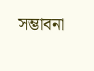সম্ভাবনা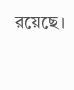রয়েছে।